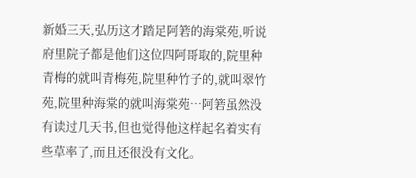新婚三天,弘历这才踏足阿箬的海棠苑,听说府里院子都是他们这位四阿哥取的,院里种青梅的就叫青梅苑,院里种竹子的,就叫翠竹苑,院里种海棠的就叫海棠苑…阿箬虽然没有读过几天书,但也觉得他这样起名着实有些草率了,而且还很没有文化。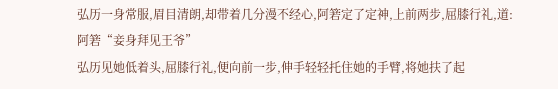弘历一身常服,眉目清朗,却带着几分漫不经心,阿箬定了定神,上前两步,屈膝行礼,道:
阿箬“妾身拜见王爷”
弘历见她低着头,屈膝行礼,便向前一步,伸手轻轻托住她的手臂,将她扶了起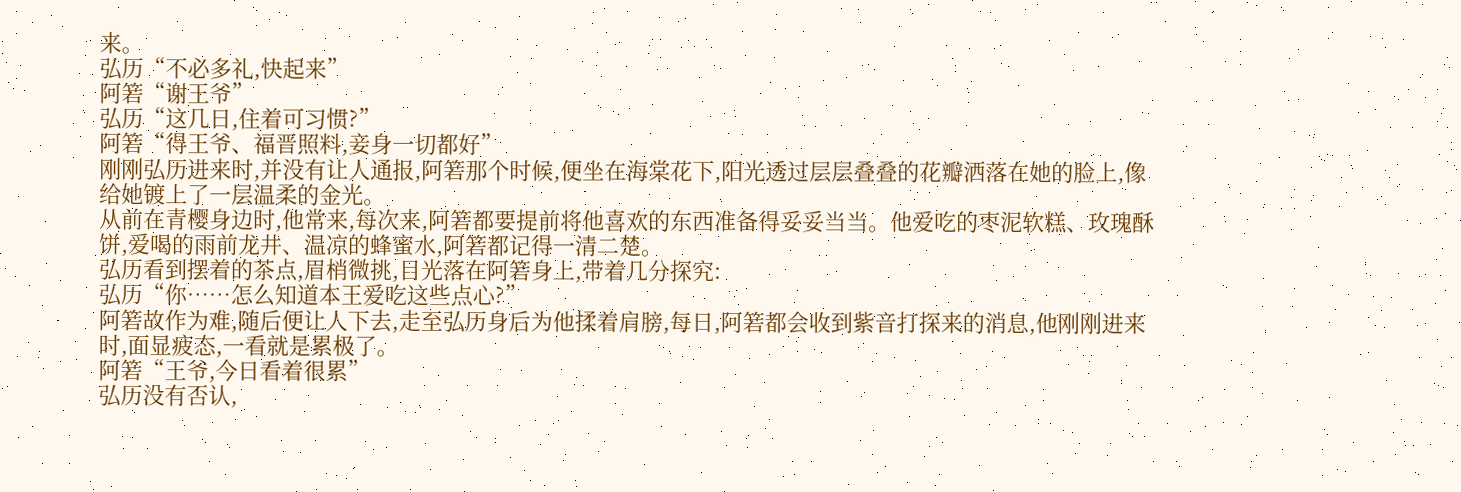来。
弘历“不必多礼,快起来”
阿箬“谢王爷”
弘历“这几日,住着可习惯?”
阿箬“得王爷、福晋照料,妾身一切都好”
刚刚弘历进来时,并没有让人通报,阿箬那个时候,便坐在海棠花下,阳光透过层层叠叠的花瓣洒落在她的脸上,像给她镀上了一层温柔的金光。
从前在青樱身边时,他常来,每次来,阿箬都要提前将他喜欢的东西准备得妥妥当当。他爱吃的枣泥软糕、玫瑰酥饼,爱喝的雨前龙井、温凉的蜂蜜水,阿箬都记得一清二楚。
弘历看到摆着的茶点,眉梢微挑,目光落在阿箬身上,带着几分探究:
弘历“你……怎么知道本王爱吃这些点心?”
阿箬故作为难,随后便让人下去,走至弘历身后为他揉着肩膀,每日,阿箬都会收到紫音打探来的消息,他刚刚进来时,面显疲态,一看就是累极了。
阿箬“王爷,今日看着很累”
弘历没有否认,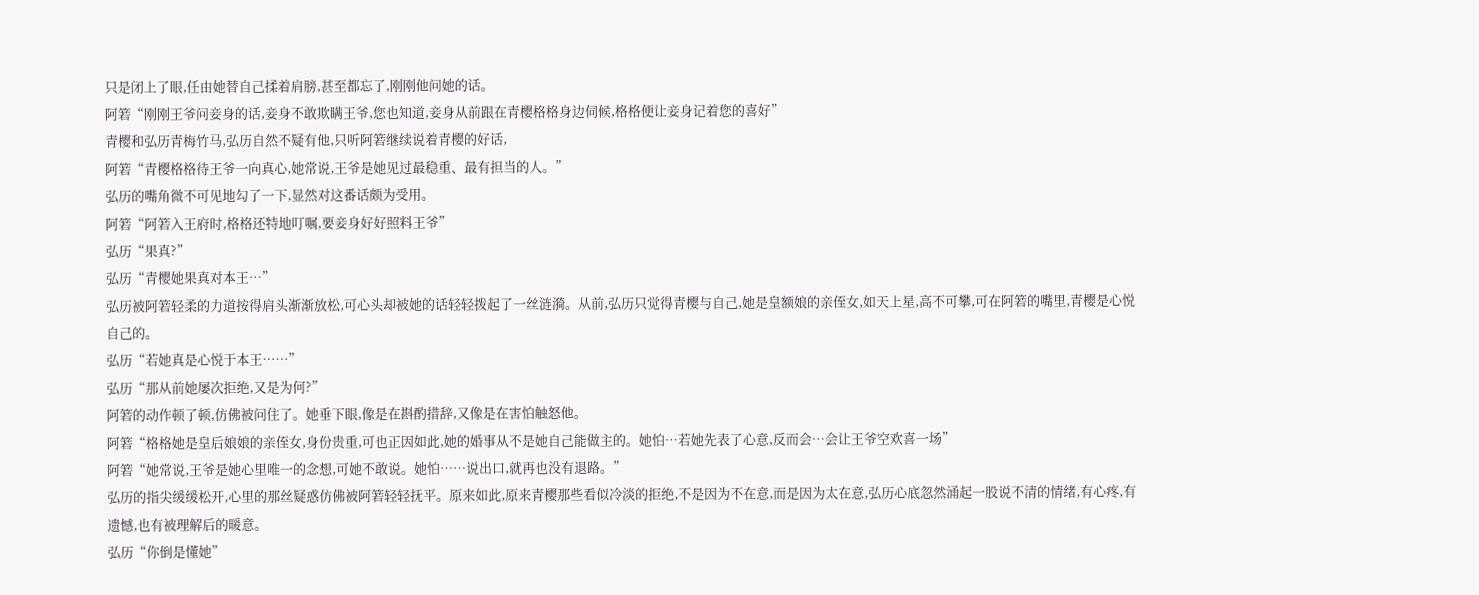只是闭上了眼,任由她替自己揉着肩膀,甚至都忘了,刚刚他问她的话。
阿箬“刚刚王爷问妾身的话,妾身不敢欺瞒王爷,您也知道,妾身从前跟在青樱格格身边伺候,格格便让妾身记着您的喜好”
青樱和弘历青梅竹马,弘历自然不疑有他,只听阿箬继续说着青樱的好话,
阿箬“青樱格格待王爷一向真心,她常说,王爷是她见过最稳重、最有担当的人。”
弘历的嘴角微不可见地勾了一下,显然对这番话颇为受用。
阿箬“阿箬入王府时,格格还特地叮嘱,要妾身好好照料王爷”
弘历“果真?”
弘历“青樱她果真对本王…”
弘历被阿箬轻柔的力道按得肩头渐渐放松,可心头却被她的话轻轻拨起了一丝涟漪。从前,弘历只觉得青樱与自己,她是皇额娘的亲侄女,如天上星,高不可攀,可在阿箬的嘴里,青樱是心悦自己的。
弘历“若她真是心悦于本王……”
弘历“那从前她屡次拒绝,又是为何?”
阿箬的动作顿了顿,仿佛被问住了。她垂下眼,像是在斟酌措辞,又像是在害怕触怒他。
阿箬“格格她是皇后娘娘的亲侄女,身份贵重,可也正因如此,她的婚事从不是她自己能做主的。她怕…若她先表了心意,反而会…会让王爷空欢喜一场”
阿箬“她常说,王爷是她心里唯一的念想,可她不敢说。她怕……说出口,就再也没有退路。”
弘历的指尖缓缓松开,心里的那丝疑惑仿佛被阿箬轻轻抚平。原来如此,原来青樱那些看似冷淡的拒绝,不是因为不在意,而是因为太在意,弘历心底忽然涌起一股说不清的情绪,有心疼,有遗憾,也有被理解后的暖意。
弘历“你倒是懂她”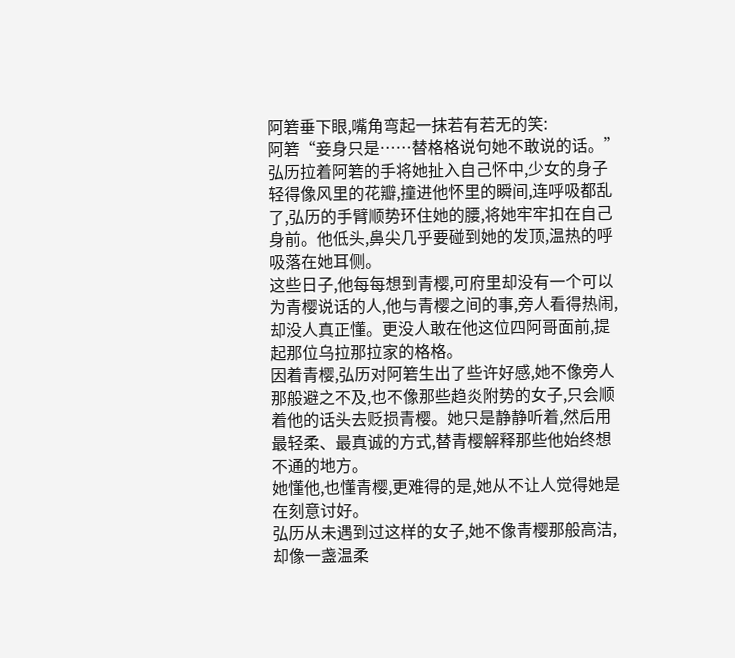阿箬垂下眼,嘴角弯起一抹若有若无的笑:
阿箬“妾身只是……替格格说句她不敢说的话。”
弘历拉着阿箬的手将她扯入自己怀中,少女的身子轻得像风里的花瓣,撞进他怀里的瞬间,连呼吸都乱了,弘历的手臂顺势环住她的腰,将她牢牢扣在自己身前。他低头,鼻尖几乎要碰到她的发顶,温热的呼吸落在她耳侧。
这些日子,他每每想到青樱,可府里却没有一个可以为青樱说话的人,他与青樱之间的事,旁人看得热闹,却没人真正懂。更没人敢在他这位四阿哥面前,提起那位乌拉那拉家的格格。
因着青樱,弘历对阿箬生出了些许好感,她不像旁人那般避之不及,也不像那些趋炎附势的女子,只会顺着他的话头去贬损青樱。她只是静静听着,然后用最轻柔、最真诚的方式,替青樱解释那些他始终想不通的地方。
她懂他,也懂青樱,更难得的是,她从不让人觉得她是在刻意讨好。
弘历从未遇到过这样的女子,她不像青樱那般高洁,却像一盏温柔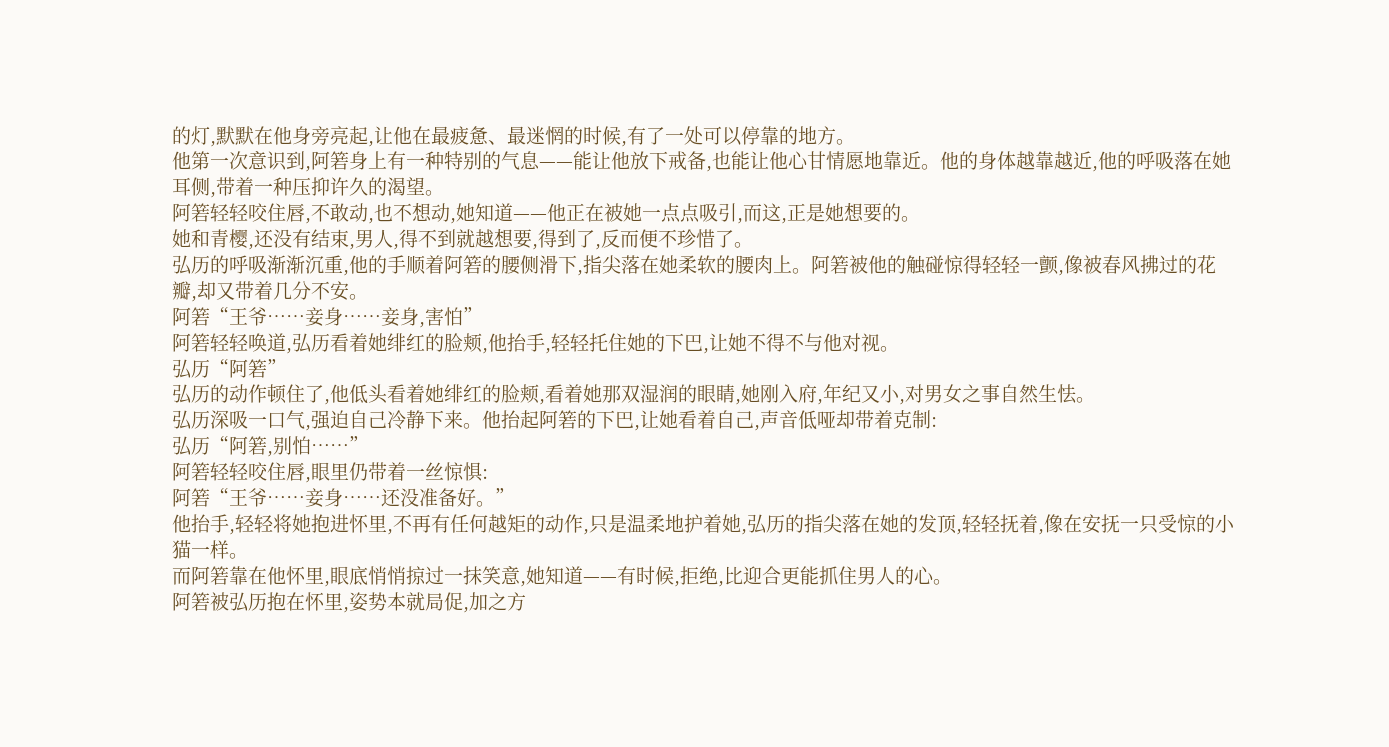的灯,默默在他身旁亮起,让他在最疲惫、最迷惘的时候,有了一处可以停靠的地方。
他第一次意识到,阿箬身上有一种特别的气息——能让他放下戒备,也能让他心甘情愿地靠近。他的身体越靠越近,他的呼吸落在她耳侧,带着一种压抑许久的渴望。
阿箬轻轻咬住唇,不敢动,也不想动,她知道——他正在被她一点点吸引,而这,正是她想要的。
她和青樱,还没有结束,男人,得不到就越想要,得到了,反而便不珍惜了。
弘历的呼吸渐渐沉重,他的手顺着阿箬的腰侧滑下,指尖落在她柔软的腰肉上。阿箬被他的触碰惊得轻轻一颤,像被春风拂过的花瓣,却又带着几分不安。
阿箬“王爷……妾身……妾身,害怕”
阿箬轻轻唤道,弘历看着她绯红的脸颊,他抬手,轻轻托住她的下巴,让她不得不与他对视。
弘历“阿箬”
弘历的动作顿住了,他低头看着她绯红的脸颊,看着她那双湿润的眼睛,她刚入府,年纪又小,对男女之事自然生怯。
弘历深吸一口气,强迫自己冷静下来。他抬起阿箬的下巴,让她看着自己,声音低哑却带着克制:
弘历“阿箬,别怕……”
阿箬轻轻咬住唇,眼里仍带着一丝惊惧:
阿箬“王爷……妾身……还没准备好。”
他抬手,轻轻将她抱进怀里,不再有任何越矩的动作,只是温柔地护着她,弘历的指尖落在她的发顶,轻轻抚着,像在安抚一只受惊的小猫一样。
而阿箬靠在他怀里,眼底悄悄掠过一抹笑意,她知道——有时候,拒绝,比迎合更能抓住男人的心。
阿箬被弘历抱在怀里,姿势本就局促,加之方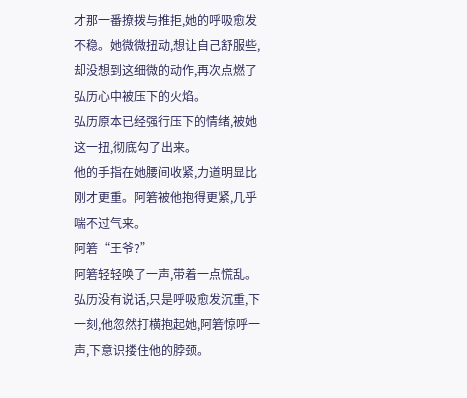才那一番撩拨与推拒,她的呼吸愈发不稳。她微微扭动,想让自己舒服些,却没想到这细微的动作,再次点燃了弘历心中被压下的火焰。
弘历原本已经强行压下的情绪,被她这一扭,彻底勾了出来。
他的手指在她腰间收紧,力道明显比刚才更重。阿箬被他抱得更紧,几乎喘不过气来。
阿箬“王爷?”
阿箬轻轻唤了一声,带着一点慌乱。
弘历没有说话,只是呼吸愈发沉重,下一刻,他忽然打横抱起她,阿箬惊呼一声,下意识搂住他的脖颈。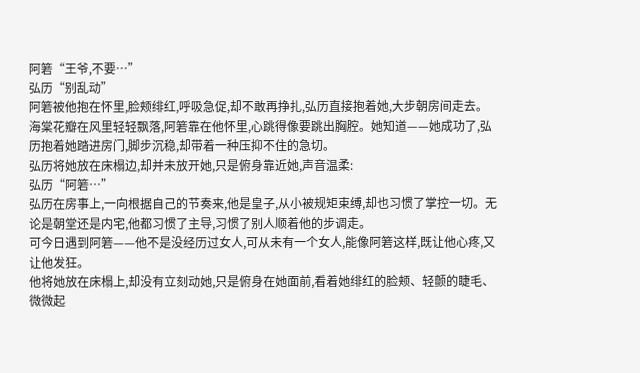阿箬“王爷,不要…”
弘历“别乱动”
阿箬被他抱在怀里,脸颊绯红,呼吸急促,却不敢再挣扎,弘历直接抱着她,大步朝房间走去。
海棠花瓣在风里轻轻飘落,阿箬靠在他怀里,心跳得像要跳出胸腔。她知道——她成功了,弘历抱着她踏进房门,脚步沉稳,却带着一种压抑不住的急切。
弘历将她放在床榻边,却并未放开她,只是俯身靠近她,声音温柔:
弘历“阿箬…”
弘历在房事上,一向根据自己的节奏来,他是皇子,从小被规矩束缚,却也习惯了掌控一切。无论是朝堂还是内宅,他都习惯了主导,习惯了别人顺着他的步调走。
可今日遇到阿箬——他不是没经历过女人,可从未有一个女人,能像阿箬这样,既让他心疼,又让他发狂。
他将她放在床榻上,却没有立刻动她,只是俯身在她面前,看着她绯红的脸颊、轻颤的睫毛、微微起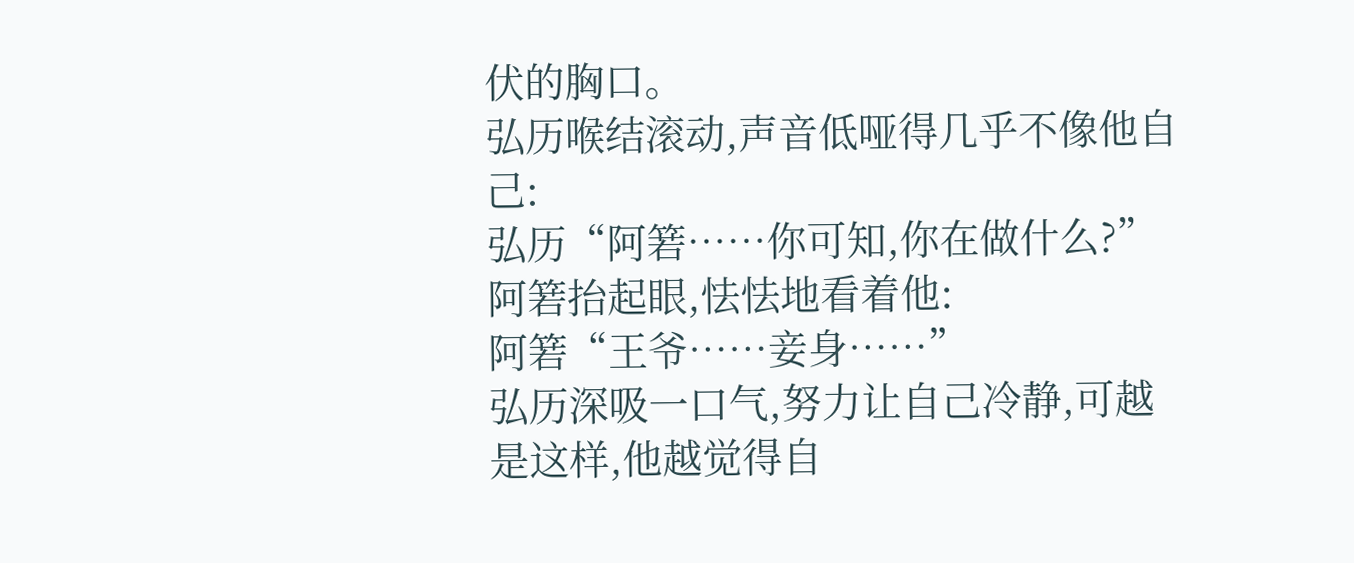伏的胸口。
弘历喉结滚动,声音低哑得几乎不像他自己:
弘历“阿箬……你可知,你在做什么?”
阿箬抬起眼,怯怯地看着他:
阿箬“王爷……妾身……”
弘历深吸一口气,努力让自己冷静,可越是这样,他越觉得自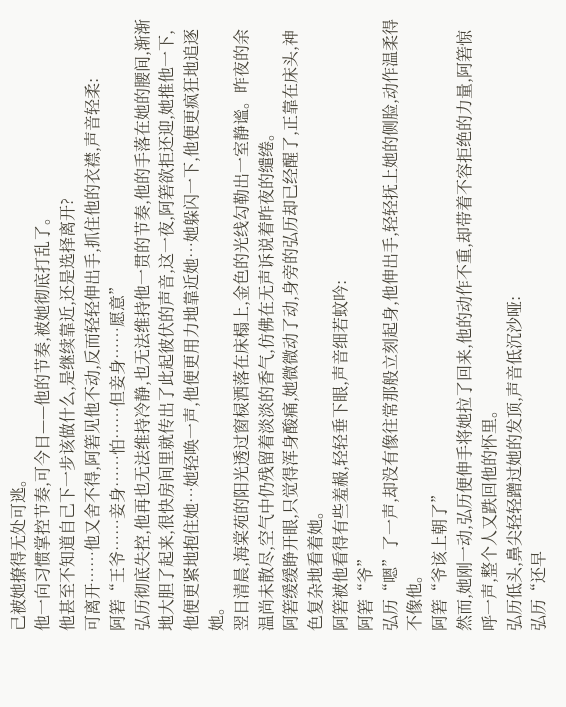己被她撩得无处可逃。
他一向习惯掌控节奏,可今日——他的节奏,被她彻底打乱了。
他甚至不知道自己下一步该做什么,是继续靠近,还是选择离开?
可离开……他又舍不得,阿箬见他不动,反而轻轻伸出手,抓住他的衣襟,声音轻柔:
阿箬“王爷……妾身……怕……但妾身……愿意”
弘历彻底失控,他再也无法维持冷静,也无法维持他一贯的节奏,他的手落在她的腰间,渐渐地大胆了起来,很快房间里就传出了此起彼伏的声音,这一夜,阿箬欲拒还迎,她推他一下,他便更紧地抱住她…她轻唤一声,他便更用力地靠近她…她躲闪一下,他便更疯狂地追逐她。
翌日清晨,海棠苑的阳光透过窗棂洒落在床榻上,金色的光线勾勒出一室静谧。昨夜的余温尚未散尽,空气中仍残留着淡淡的香气,仿佛在无声诉说着昨夜的缱绻。
阿箬缓缓睁开眼,只觉得浑身酸痛,她微微动了动,身旁的弘历却已经醒了,正靠在床头,神色复杂地看着她。
阿箬被他看得有些羞赧,轻轻垂下眼,声音细若蚊吟:
阿箬“爷”
弘历“嗯”了一声,却没有像往常那般立刻起身,他伸出手,轻轻抚上她的侧脸,动作温柔得不像他。
阿箬“爷该上朝了”
然而,她刚一动,弘历便伸手将她拉了回来,他的动作不重,却带着不容拒绝的力量,阿箬惊呼一声,整个人又跌回他的怀里。
弘历低头,鼻尖轻轻蹭过她的发顶,声音低沉沙哑:
弘历“还早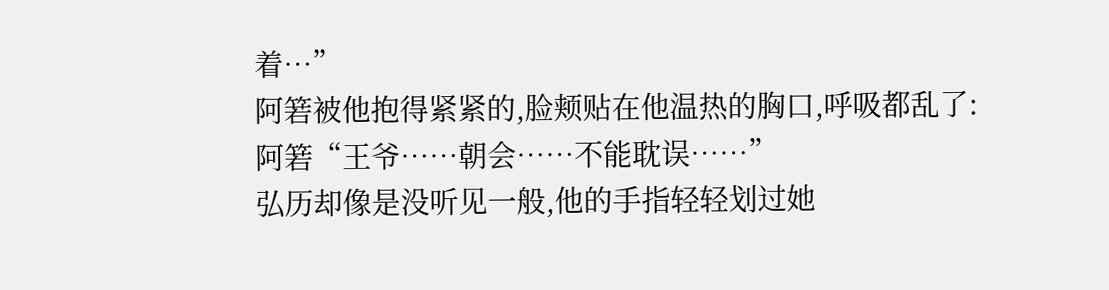着…”
阿箬被他抱得紧紧的,脸颊贴在他温热的胸口,呼吸都乱了:
阿箬“王爷……朝会……不能耽误……”
弘历却像是没听见一般,他的手指轻轻划过她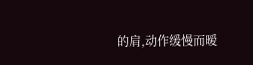的肩,动作缓慢而暧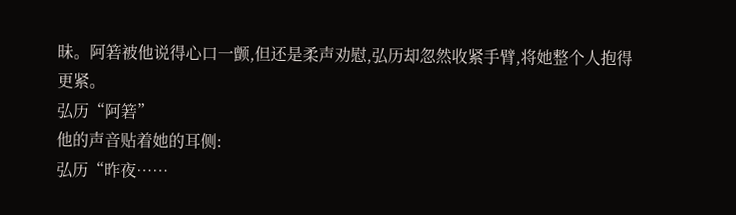昧。阿箬被他说得心口一颤,但还是柔声劝慰,弘历却忽然收紧手臂,将她整个人抱得更紧。
弘历“阿箬”
他的声音贴着她的耳侧:
弘历“昨夜……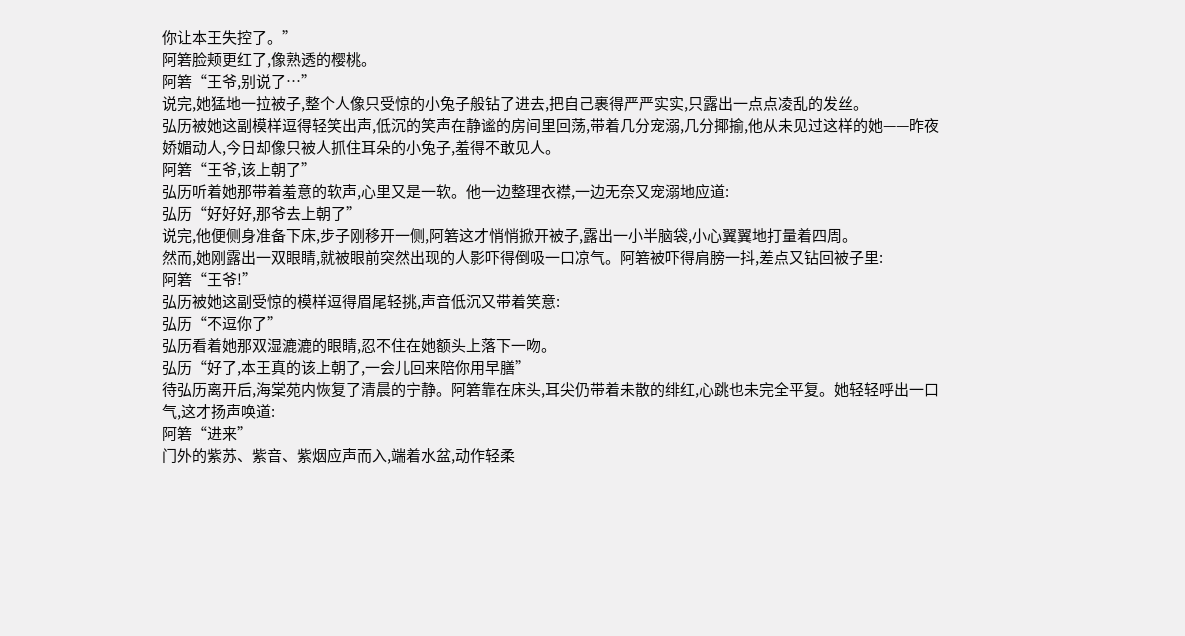你让本王失控了。”
阿箬脸颊更红了,像熟透的樱桃。
阿箬“王爷,别说了…”
说完,她猛地一拉被子,整个人像只受惊的小兔子般钻了进去,把自己裹得严严实实,只露出一点点凌乱的发丝。
弘历被她这副模样逗得轻笑出声,低沉的笑声在静谧的房间里回荡,带着几分宠溺,几分揶揄,他从未见过这样的她——昨夜娇媚动人,今日却像只被人抓住耳朵的小兔子,羞得不敢见人。
阿箬“王爷,该上朝了”
弘历听着她那带着羞意的软声,心里又是一软。他一边整理衣襟,一边无奈又宠溺地应道:
弘历“好好好,那爷去上朝了”
说完,他便侧身准备下床,步子刚移开一侧,阿箬这才悄悄掀开被子,露出一小半脑袋,小心翼翼地打量着四周。
然而,她刚露出一双眼睛,就被眼前突然出现的人影吓得倒吸一口凉气。阿箬被吓得肩膀一抖,差点又钻回被子里:
阿箬“王爷!”
弘历被她这副受惊的模样逗得眉尾轻挑,声音低沉又带着笑意:
弘历“不逗你了”
弘历看着她那双湿漉漉的眼睛,忍不住在她额头上落下一吻。
弘历“好了,本王真的该上朝了,一会儿回来陪你用早膳”
待弘历离开后,海棠苑内恢复了清晨的宁静。阿箬靠在床头,耳尖仍带着未散的绯红,心跳也未完全平复。她轻轻呼出一口气,这才扬声唤道:
阿箬“进来”
门外的紫苏、紫音、紫烟应声而入,端着水盆,动作轻柔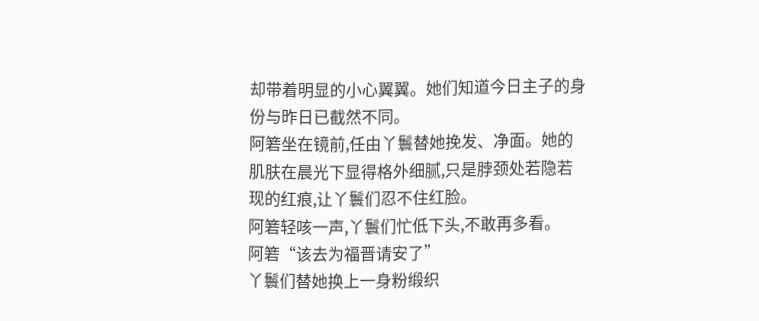却带着明显的小心翼翼。她们知道今日主子的身份与昨日已截然不同。
阿箬坐在镜前,任由丫鬟替她挽发、净面。她的肌肤在晨光下显得格外细腻,只是脖颈处若隐若现的红痕,让丫鬟们忍不住红脸。
阿箬轻咳一声,丫鬟们忙低下头,不敢再多看。
阿箬“该去为福晋请安了”
丫鬟们替她换上一身粉缎织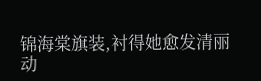锦海棠旗装,衬得她愈发清丽动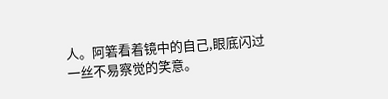人。阿箬看着镜中的自己,眼底闪过一丝不易察觉的笑意。